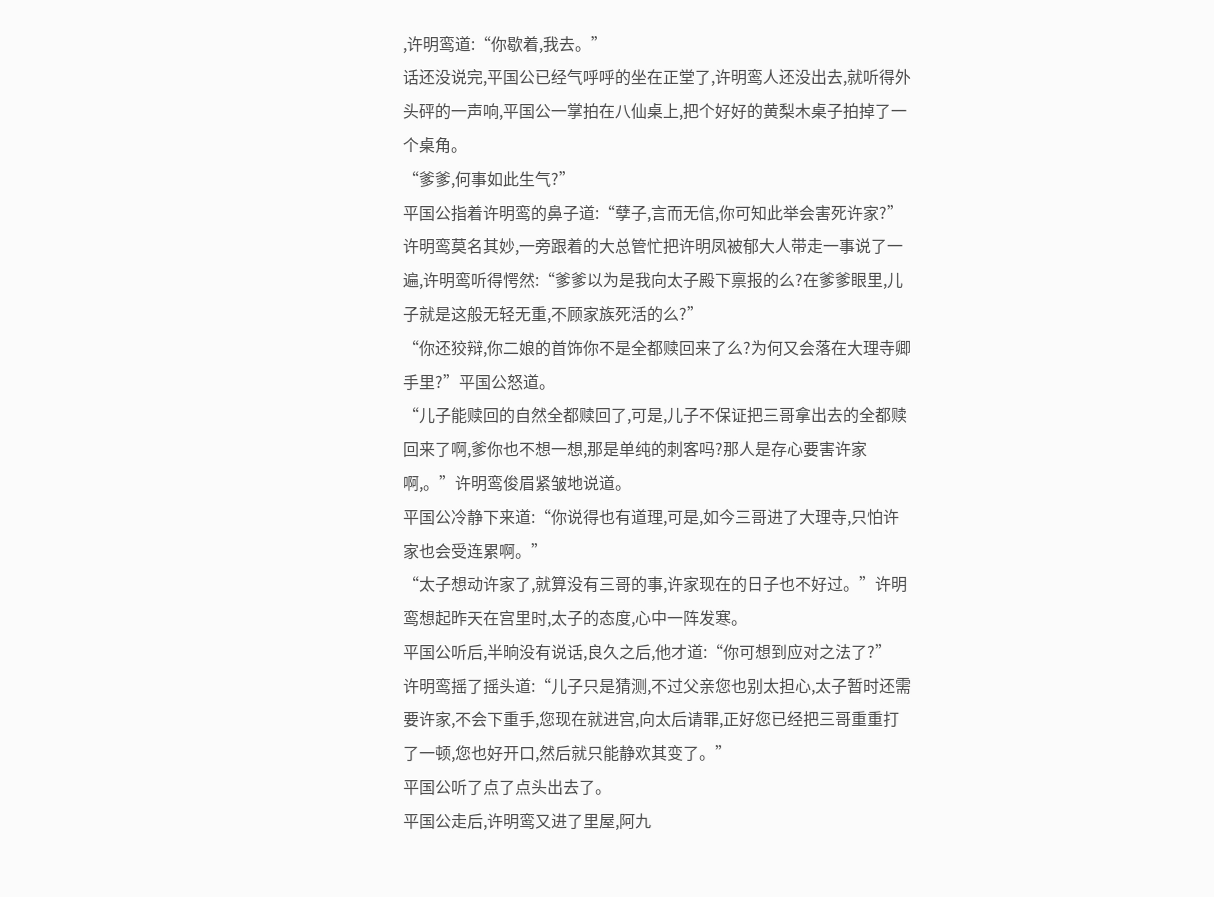,许明鸾道:“你歇着,我去。”
话还没说完,平国公已经气呼呼的坐在正堂了,许明鸾人还没出去,就听得外头砰的一声响,平国公一掌拍在八仙桌上,把个好好的黄梨木桌子拍掉了一个桌角。
“爹爹,何事如此生气?”
平国公指着许明鸾的鼻子道:“孽子,言而无信,你可知此举会害死许家?”
许明鸾莫名其妙,一旁跟着的大总管忙把许明凤被郁大人带走一事说了一遍,许明鸾听得愕然:“爹爹以为是我向太子殿下禀报的么?在爹爹眼里,儿子就是这般无轻无重,不顾家族死活的么?”
“你还狡辩,你二娘的首饰你不是全都赎回来了么?为何又会落在大理寺卿手里?”平国公怒道。
“儿子能赎回的自然全都赎回了,可是,儿子不保证把三哥拿出去的全都赎回来了啊,爹你也不想一想,那是单纯的刺客吗?那人是存心要害许家啊,。”许明鸾俊眉紧皱地说道。
平国公冷静下来道:“你说得也有道理,可是,如今三哥进了大理寺,只怕许家也会受连累啊。”
“太子想动许家了,就算没有三哥的事,许家现在的日子也不好过。”许明鸾想起昨天在宫里时,太子的态度,心中一阵发寒。
平国公听后,半晌没有说话,良久之后,他才道:“你可想到应对之法了?”
许明鸾摇了摇头道:“儿子只是猜测,不过父亲您也别太担心,太子暂时还需要许家,不会下重手,您现在就进宫,向太后请罪,正好您已经把三哥重重打了一顿,您也好开口,然后就只能静欢其变了。”
平国公听了点了点头出去了。
平国公走后,许明鸾又进了里屋,阿九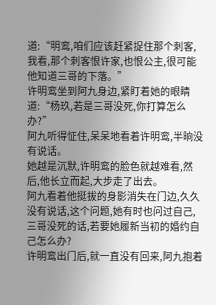道:“明鸾,咱们应该赶紧捉住那个刺客,我看,那个刺客恨许家,也恨公主,很可能他知道三哥的下落。”
许明鸾坐到阿九身边,紧盯着她的眼睛道:“杨玖,若是三哥没死,你打算怎么办?”
阿九听得怔住,呆呆地看着许明鸾,半晌没有说话。
她越是沉默,许明鸾的脸色就越难看,然后,他长立而起,大步走了出去。
阿九看着他挺拔的身影消失在门边,久久没有说话,这个问题,她有时也问过自己,三哥没死的话,若要她履新当初的婚约自己怎么办?
许明鸾出门后,就一直没有回来,阿九抱着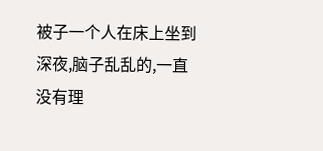被子一个人在床上坐到深夜,脑子乱乱的,一直没有理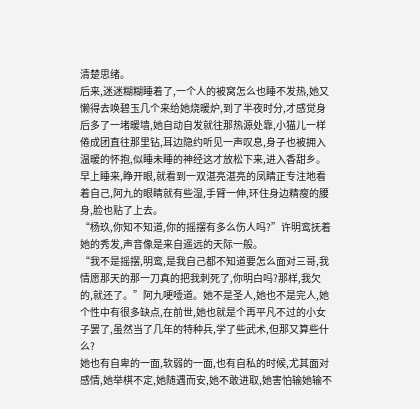清楚思绪。
后来,迷迷糊糊睡着了,一个人的被窝怎么也睡不发热,她又懒得去唤碧玉几个来给她烧暖炉,到了半夜时分,才感觉身后多了一堵暖墙,她自动自发就往那热源处靠,小猫儿一样倦成团直往那里钻,耳边隐约听见一声叹息,身子也被拥入温暖的怀抱,似睡未睡的神经这才放松下来,进入香甜乡。
早上睡来,睁开眼,就看到一双湛亮湛亮的凤睛正专注地看着自己,阿九的眼睛就有些湿,手臂一伸,环住身边精瘦的腰身,脸也贴了上去。
“杨玖,你知不知道,你的摇摆有多么伤人吗?”许明鸾抚着她的秀发,声音像是来自遥远的天际一般。
“我不是摇摆,明鸾,是我自己都不知道要怎么面对三哥,我情愿那天的那一刀真的把我刺死了,你明白吗?那样,我欠的,就还了。”阿九哽噎道。她不是圣人,她也不是完人,她个性中有很多缺点,在前世,她也就是个再平凡不过的小女子罢了,虽然当了几年的特种兵,学了些武术,但那又算些什么?
她也有自卑的一面,软弱的一面,也有自私的时候,尤其面对感情,她举棋不定,她随遇而安,她不敢进取,她害怕输她输不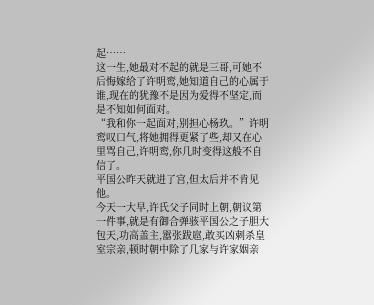起……
这一生,她最对不起的就是三哥,可她不后悔嫁给了许明鸾,她知道自己的心属于谁,现在的犹豫不是因为爱得不坚定,而是不知如何面对。
“我和你一起面对,别担心杨玖。”许明鸾叹口气,将她拥得更紧了些,却又在心里骂自己,许明鸾,你几时变得这般不自信了。
平国公昨天就进了宫,但太后并不肯见他。
今天一大早,许氏父子同时上朝,朝议第一件事,就是有御合弹骇平国公之子胆大包天,功高盖主,嚣张跋扈,敢买凶刺杀皇室宗亲,顿时朝中除了几家与许家姻亲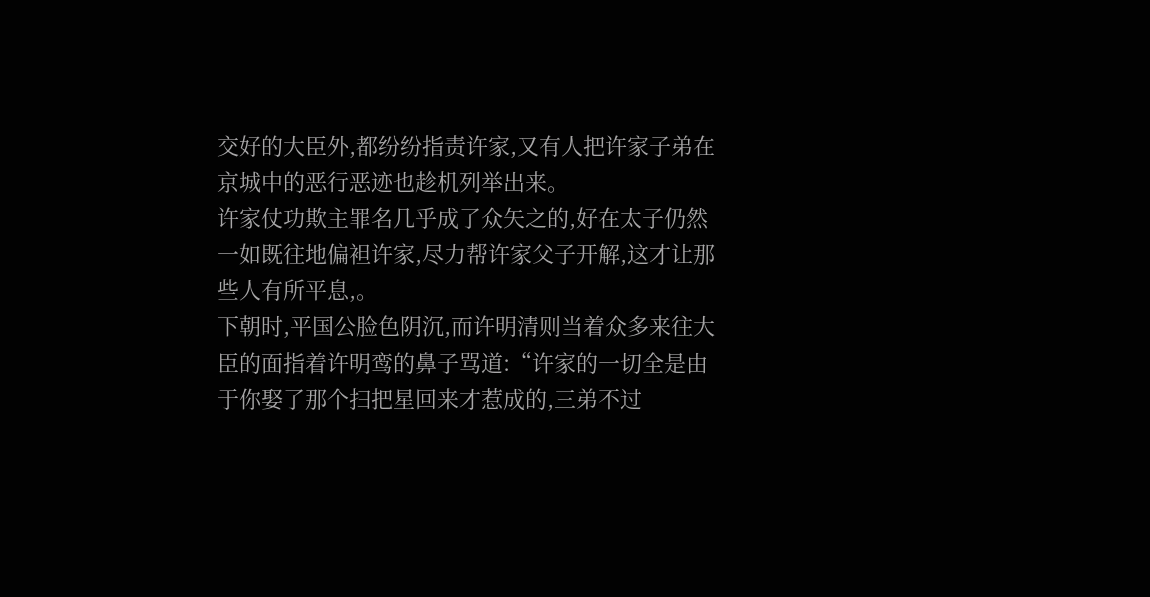交好的大臣外,都纷纷指责许家,又有人把许家子弟在京城中的恶行恶迹也趁机列举出来。
许家仗功欺主罪名几乎成了众矢之的,好在太子仍然一如既往地偏袒许家,尽力帮许家父子开解,这才让那些人有所平息,。
下朝时,平国公脸色阴沉,而许明清则当着众多来往大臣的面指着许明鸾的鼻子骂道:“许家的一切全是由于你娶了那个扫把星回来才惹成的,三弟不过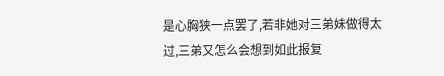是心胸狭一点罢了,若非她对三弟妹做得太过,三弟又怎么会想到如此报复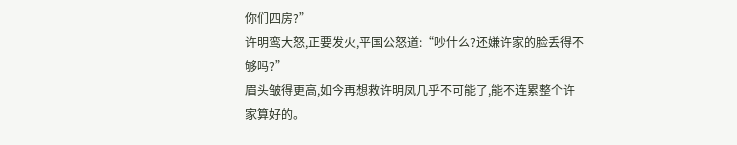你们四房?”
许明鸾大怒,正要发火,平国公怒道:“吵什么?还嫌许家的脸丢得不够吗?”
眉头皱得更高,如今再想救许明凤几乎不可能了,能不连累整个许家算好的。